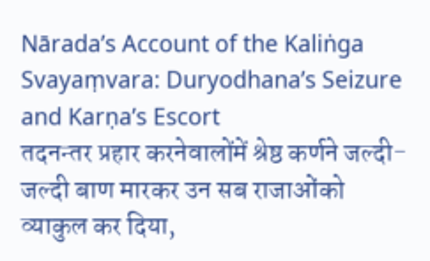Nārada’s Account of the Kaliṅga Svayaṃvara: Duryodhana’s Seizure and Karṇa’s Escort
तदनन्तर प्रहार करनेवालोंमें श्रेष्ठ कर्णने जल्दी-जल्दी बाण मारकर उन सब राजाओंको व्याकुल कर दिया,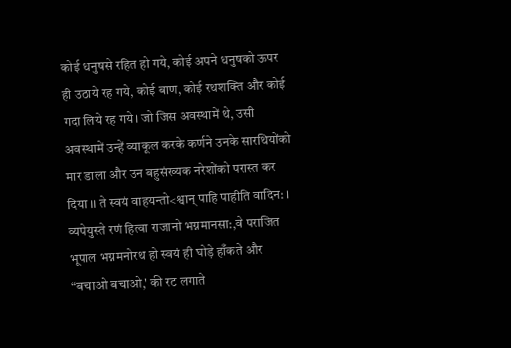कोई धनुषसे रहित हो गये, कोई अपने धनुषको ऊपर ही उठाये रह गये, कोई बाण, कोई रथशक्ति और कोई गदा लिये रह गये। जो जिस अवस्थामें थे, उसी अवस्थामें उन्हें व्याकूल करके कर्णने उनके सारथियोंको मार डाला और उन बहुसंख्यक नरेशोंको परास्त कर दिया ।। ते स्वयं वाहयन्तो<श्वान् पाहि पाहीति वादिन: । व्यपेयुस्ते रणं हित्वा राजानो भग्नमानसा:,वे पराजित भूपाल भग्नमनोरथ हो स्वयं ही घोड़े हाँकते और “बचाओ बचाओ,' की रट लगाते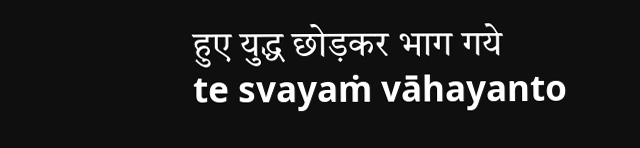हुए युद्ध छोड़कर भाग गये
te svayaṁ vāhayanto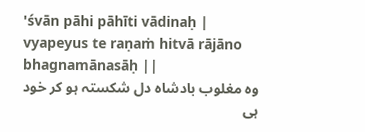'śvān pāhi pāhīti vādinaḥ | vyapeyus te raṇaṁ hitvā rājāno bhagnamānasāḥ ||
وہ مغلوب بادشاہ دل شکستہ ہو کر خود ہی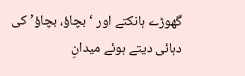گھوڑے ہانکتے اور ‘بچاؤ، بچاؤ’ کی دہائی دیتے ہوئے میدانِ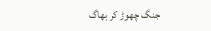جنگ چھوڑ کر بھاگ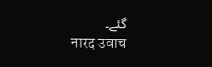گئے۔
नारद उवाच